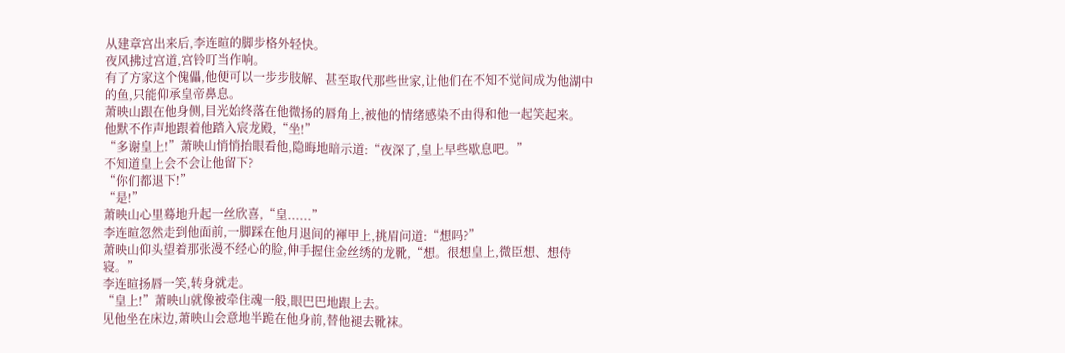从建章宫出来后,李连暄的脚步格外轻快。
夜风拂过宫道,宫铃叮当作响。
有了方家这个傀儡,他便可以一步步肢解、甚至取代那些世家,让他们在不知不觉间成为他湖中的鱼,只能仰承皇帝鼻息。
萧映山跟在他身侧,目光始终落在他微扬的唇角上,被他的情绪感染不由得和他一起笑起来。
他默不作声地跟着他踏入宸龙殿,“坐!”
“多谢皇上!”萧映山悄悄抬眼看他,隐晦地暗示道:“夜深了,皇上早些歇息吧。”
不知道皇上会不会让他留下?
“你们都退下!”
“是!”
萧映山心里蓦地升起一丝欣喜,“皇......”
李连暄忽然走到他面前,一脚踩在他月退间的褌甲上,挑眉问道:“想吗?”
萧映山仰头望着那张漫不经心的脸,伸手握住金丝绣的龙靴,“想。很想皇上,微臣想、想侍寝。”
李连暄扬唇一笑,转身就走。
“皇上!”萧映山就像被牵住魂一般,眼巴巴地跟上去。
见他坐在床边,萧映山会意地半跪在他身前,替他褪去靴袜。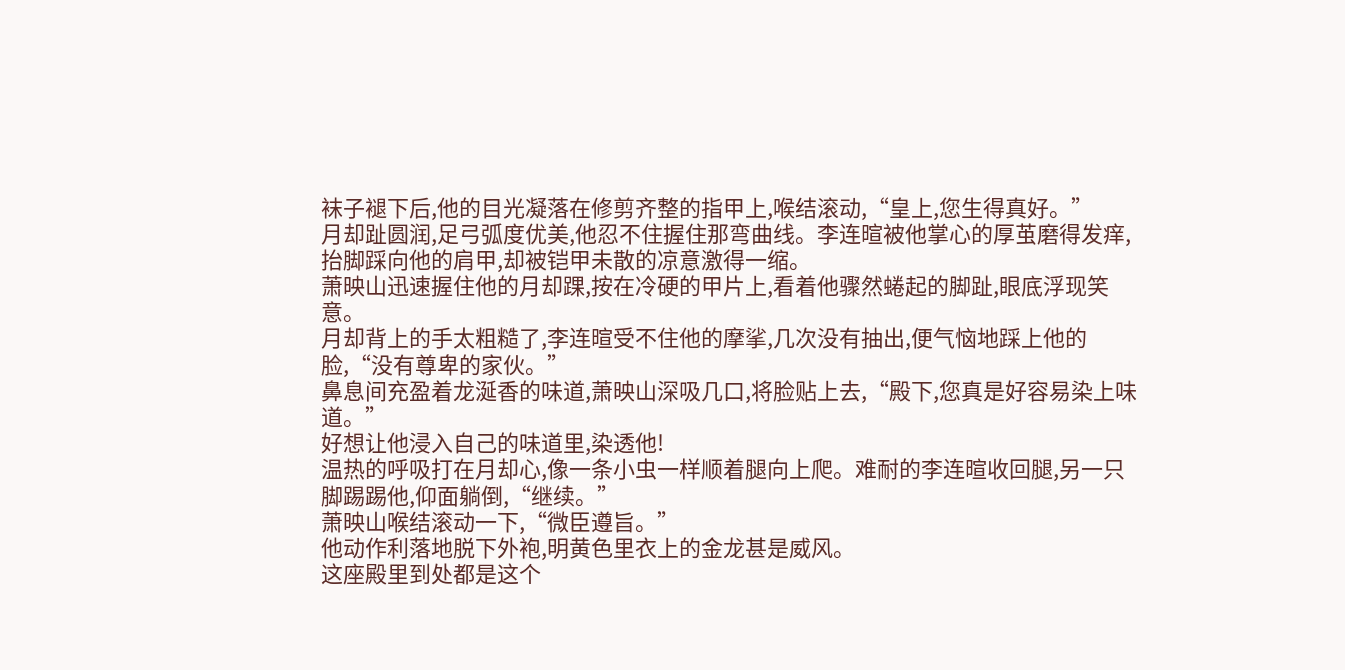袜子褪下后,他的目光凝落在修剪齐整的指甲上,喉结滚动,“皇上,您生得真好。”
月却趾圆润,足弓弧度优美,他忍不住握住那弯曲线。李连暄被他掌心的厚茧磨得发痒,抬脚踩向他的肩甲,却被铠甲未散的凉意激得一缩。
萧映山迅速握住他的月却踝,按在冷硬的甲片上,看着他骤然蜷起的脚趾,眼底浮现笑意。
月却背上的手太粗糙了,李连暄受不住他的摩挲,几次没有抽出,便气恼地踩上他的脸,“没有尊卑的家伙。”
鼻息间充盈着龙涎香的味道,萧映山深吸几口,将脸贴上去,“殿下,您真是好容易染上味道。”
好想让他浸入自己的味道里,染透他!
温热的呼吸打在月却心,像一条小虫一样顺着腿向上爬。难耐的李连暄收回腿,另一只脚踢踢他,仰面躺倒,“继续。”
萧映山喉结滚动一下,“微臣遵旨。”
他动作利落地脱下外袍,明黄色里衣上的金龙甚是威风。
这座殿里到处都是这个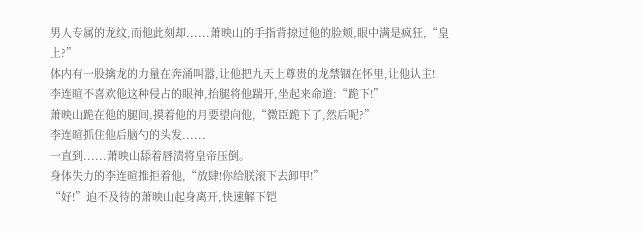男人专属的龙纹,而他此刻却......萧映山的手指背掠过他的脸颊,眼中满是疯狂,“皇上?”
体内有一股擒龙的力量在奔涌叫嚣,让他把九天上尊贵的龙禁锢在怀里,让他认主!
李连暄不喜欢他这种侵占的眼神,抬腿将他踹开,坐起来命道:“跪下!”
萧映山跪在他的腿间,摸着他的月要望向他,“微臣跪下了,然后呢?”
李连暄抓住他后脑勺的头发......
一直到......萧映山舔着唇渍将皇帝压倒。
身体失力的李连暄推拒着他,“放肆!你给朕滚下去卸甲!”
“好!”迫不及待的萧映山起身离开,快速解下铠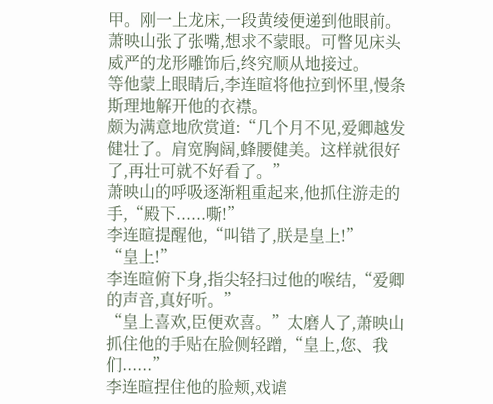甲。刚一上龙床,一段黄绫便递到他眼前。
萧映山张了张嘴,想求不蒙眼。可瞥见床头威严的龙形雕饰后,终究顺从地接过。
等他蒙上眼睛后,李连暄将他拉到怀里,慢条斯理地解开他的衣襟。
颇为满意地欣赏道:“几个月不见,爱卿越发健壮了。肩宽胸阔,蜂腰健美。这样就很好了,再壮可就不好看了。”
萧映山的呼吸逐渐粗重起来,他抓住游走的手,“殿下......嘶!”
李连暄提醒他,“叫错了,朕是皇上!”
“皇上!”
李连暄俯下身,指尖轻扫过他的喉结,“爱卿的声音,真好听。”
“皇上喜欢,臣便欢喜。”太磨人了,萧映山抓住他的手贴在脸侧轻蹭,“皇上,您、我们......”
李连暄捏住他的脸颊,戏谑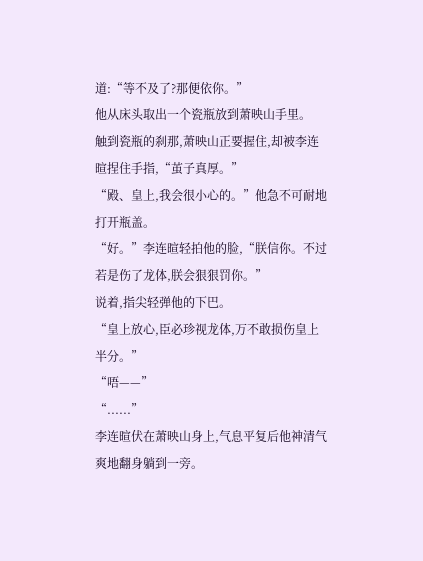道:“等不及了?那便依你。”
他从床头取出一个瓷瓶放到萧映山手里。
触到瓷瓶的刹那,萧映山正要握住,却被李连暄捏住手指,“茧子真厚。”
“殿、皇上,我会很小心的。”他急不可耐地打开瓶盖。
“好。”李连暄轻拍他的脸,“朕信你。不过若是伤了龙体,朕会狠狠罚你。”
说着,指尖轻弹他的下巴。
“皇上放心,臣必珍视龙体,万不敢损伤皇上半分。”
“唔——”
“......”
李连暄伏在萧映山身上,气息平复后他神清气爽地翻身躺到一旁。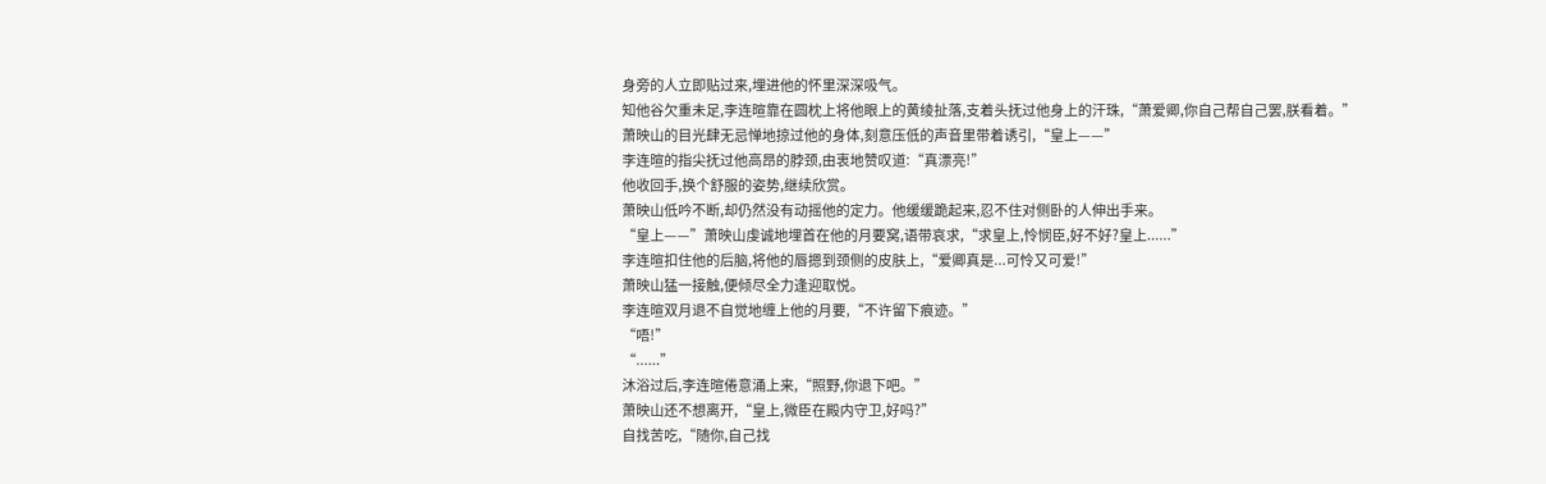身旁的人立即贴过来,埋进他的怀里深深吸气。
知他谷欠重未足,李连暄靠在圆枕上将他眼上的黄绫扯落,支着头抚过他身上的汗珠,“萧爱卿,你自己帮自己罢,朕看着。”
萧映山的目光肆无忌惮地掠过他的身体,刻意压低的声音里带着诱引,“皇上——”
李连暄的指尖抚过他高昂的脖颈,由衷地赞叹道:“真漂亮!”
他收回手,换个舒服的姿势,继续欣赏。
萧映山低吟不断,却仍然没有动摇他的定力。他缓缓跪起来,忍不住对侧卧的人伸出手来。
“皇上——”萧映山虔诚地埋首在他的月要窝,语带哀求,“求皇上,怜悯臣,好不好?皇上......”
李连暄扣住他的后脑,将他的唇摁到颈侧的皮肤上,“爱卿真是...可怜又可爱!”
萧映山猛一接触,便倾尽全力逢迎取悦。
李连暄双月退不自觉地缠上他的月要,“不许留下痕迹。”
“唔!”
“......”
沐浴过后,李连暄倦意涌上来,“照野,你退下吧。”
萧映山还不想离开,“皇上,微臣在殿内守卫,好吗?”
自找苦吃,“随你,自己找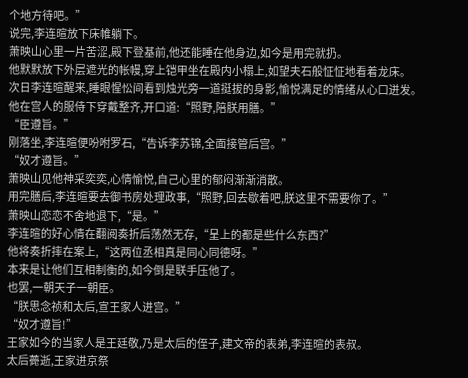个地方待吧。”
说完,李连暄放下床帷躺下。
萧映山心里一片苦涩,殿下登基前,他还能睡在他身边,如今是用完就扔。
他默默放下外层遮光的帐幔,穿上铠甲坐在殿内小榻上,如望夫石般怔怔地看着龙床。
次日李连暄醒来,睡眼惺忪间看到烛光旁一道挺拔的身影,愉悦满足的情绪从心口迸发。
他在宫人的服侍下穿戴整齐,开口道:“照野,陪朕用膳。”
“臣遵旨。”
刚落坐,李连暄便吩咐罗石,“告诉李苏锦,全面接管后宫。”
“奴才遵旨。”
萧映山见他神采奕奕,心情愉悦,自己心里的郁闷渐渐消散。
用完膳后,李连暄要去御书房处理政事,“照野,回去歇着吧,朕这里不需要你了。”
萧映山恋恋不舍地退下,“是。”
李连暄的好心情在翻阅奏折后荡然无存,“呈上的都是些什么东西?”
他将奏折摔在案上,“这两位丞相真是同心同德呀。”
本来是让他们互相制衡的,如今倒是联手压他了。
也罢,一朝天子一朝臣。
“朕思念祯和太后,宣王家人进宫。”
“奴才遵旨!”
王家如今的当家人是王廷敬,乃是太后的侄子,建文帝的表弟,李连暄的表叔。
太后薨逝,王家进京祭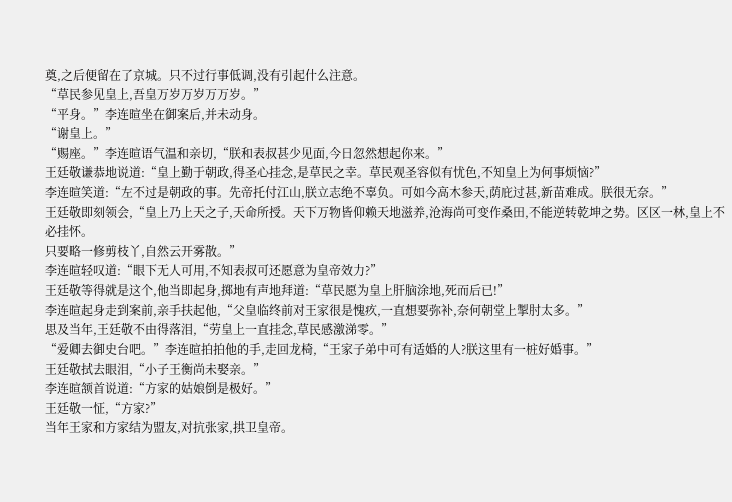奠,之后便留在了京城。只不过行事低调,没有引起什么注意。
“草民参见皇上,吾皇万岁万岁万万岁。”
“平身。”李连暄坐在御案后,并未动身。
“谢皇上。”
“赐座。”李连暄语气温和亲切,“朕和表叔甚少见面,今日忽然想起你来。”
王廷敬谦恭地说道:“皇上勤于朝政,得圣心挂念,是草民之幸。草民观圣容似有忧色,不知皇上为何事烦恼?”
李连暄笑道:“左不过是朝政的事。先帝托付江山,朕立志绝不辜负。可如今高木参天,荫庇过甚,新苗难成。朕很无奈。”
王廷敬即刻领会,“皇上乃上天之子,天命所授。天下万物皆仰赖天地滋养,沧海尚可变作桑田,不能逆转乾坤之势。区区一林,皇上不必挂怀。
只要略一修剪枝丫,自然云开雾散。”
李连暄轻叹道:“眼下无人可用,不知表叔可还愿意为皇帝效力?”
王廷敬等得就是这个,他当即起身,掷地有声地拜道:“草民愿为皇上肝脑涂地,死而后已!”
李连暄起身走到案前,亲手扶起他,“父皇临终前对王家很是愧疚,一直想要弥补,奈何朝堂上掣肘太多。”
思及当年,王廷敬不由得落泪,“劳皇上一直挂念,草民感激涕零。”
“爱卿去御史台吧。”李连暄拍拍他的手,走回龙椅,“王家子弟中可有适婚的人?朕这里有一桩好婚事。”
王廷敬拭去眼泪,“小子王衡尚未娶亲。”
李连暄颔首说道:“方家的姑娘倒是极好。”
王廷敬一怔,“方家?”
当年王家和方家结为盟友,对抗张家,拱卫皇帝。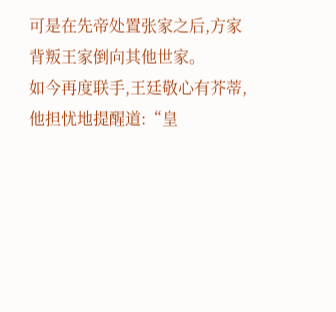可是在先帝处置张家之后,方家背叛王家倒向其他世家。
如今再度联手,王廷敬心有芥蒂,他担忧地提醒道:“皇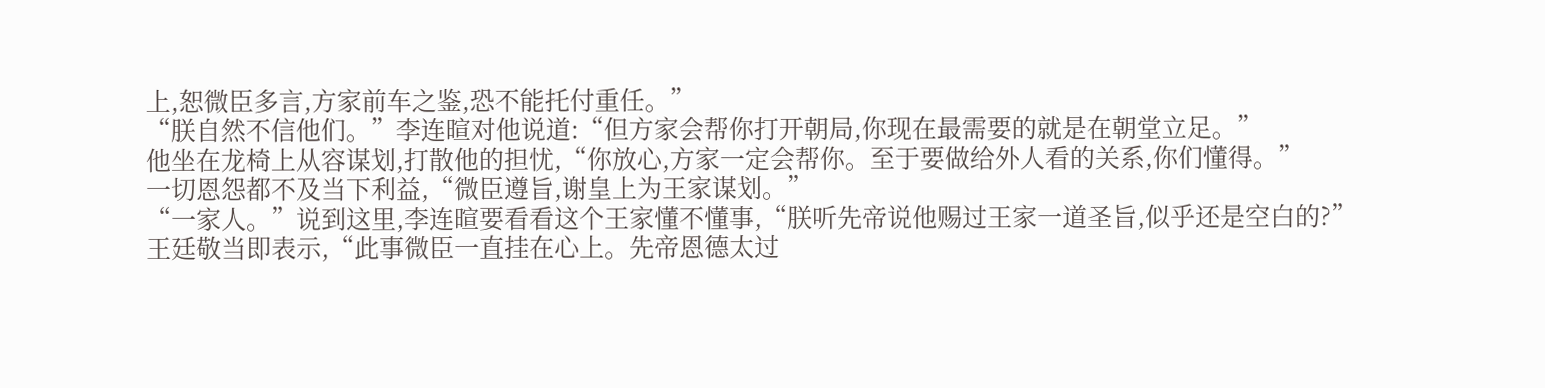上,恕微臣多言,方家前车之鉴,恐不能托付重任。”
“朕自然不信他们。”李连暄对他说道:“但方家会帮你打开朝局,你现在最需要的就是在朝堂立足。”
他坐在龙椅上从容谋划,打散他的担忧,“你放心,方家一定会帮你。至于要做给外人看的关系,你们懂得。”
一切恩怨都不及当下利益,“微臣遵旨,谢皇上为王家谋划。”
“一家人。”说到这里,李连暄要看看这个王家懂不懂事,“朕听先帝说他赐过王家一道圣旨,似乎还是空白的?”
王廷敬当即表示,“此事微臣一直挂在心上。先帝恩德太过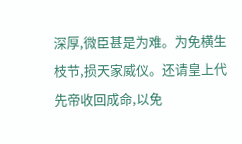深厚,微臣甚是为难。为免横生枝节,损天家威仪。还请皇上代先帝收回成命,以免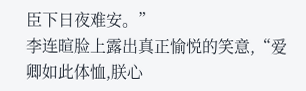臣下日夜难安。”
李连暄脸上露出真正愉悦的笑意,“爱卿如此体恤,朕心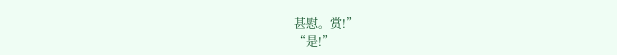甚慰。赏!”
“是!”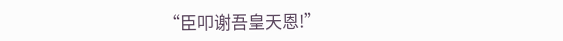“臣叩谢吾皇天恩!”